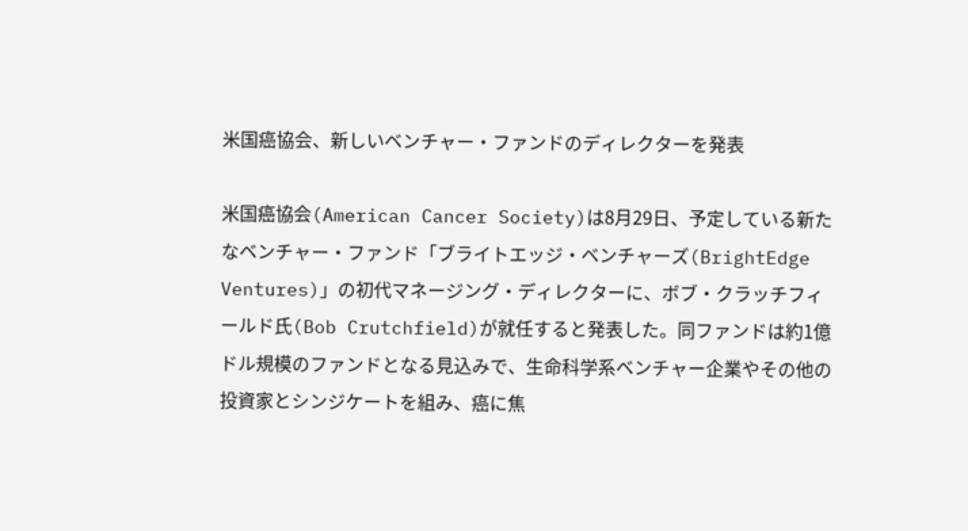米国癌協会、新しいベンチャー・ファンドのディレクターを発表

米国癌協会(American Cancer Society)は8月29日、予定している新たなベンチャー・ファンド「ブライトエッジ・ベンチャーズ(BrightEdge Ventures)」の初代マネージング・ディレクターに、ボブ・クラッチフィールド氏(Bob Crutchfield)が就任すると発表した。同ファンドは約1億ドル規模のファンドとなる見込みで、生命科学系ベンチャー企業やその他の投資家とシンジケートを組み、癌に焦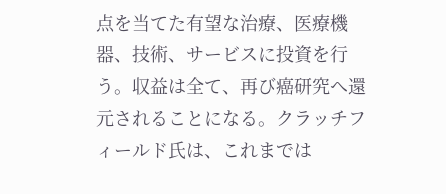点を当てた有望な治療、医療機器、技術、サービスに投資を行う。収益は全て、再び癌研究へ還元されることになる。クラッチフィールド氏は、これまでは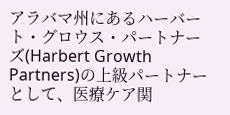アラバマ州にあるハーバート・グロウス・パートナーズ(Harbert Growth Partners)の上級パートナーとして、医療ケア関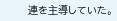連を主導していた。